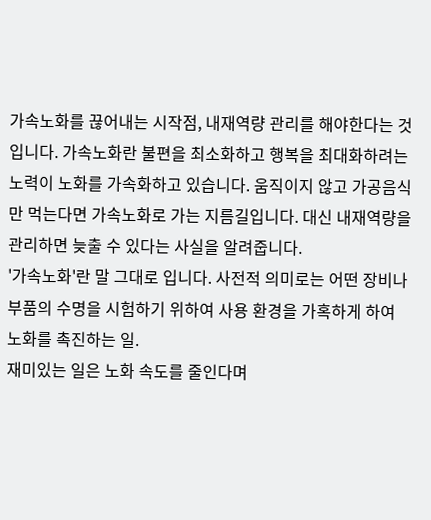가속노화를 끊어내는 시작점, 내재역량 관리를 해야한다는 것입니다. 가속노화란 불편을 최소화하고 행복을 최대화하려는 노력이 노화를 가속화하고 있습니다. 움직이지 않고 가공음식만 먹는다면 가속노화로 가는 지름길입니다. 대신 내재역량을 관리하면 늦출 수 있다는 사실을 알려줍니다.
'가속노화'란 말 그대로 입니다. 사전적 의미로는 어떤 장비나 부품의 수명을 시험하기 위하여 사용 환경을 가혹하게 하여 노화를 촉진하는 일.
재미있는 일은 노화 속도를 줄인다며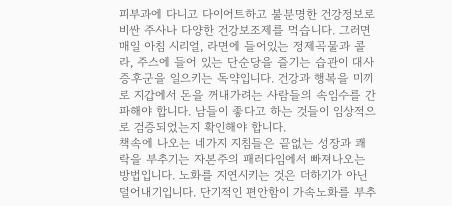피부과에 다니고 다이어트하고 불분명한 건강정보로 비싼 주사나 다양한 건강보조제를 먹습니다. 그러면 매일 아침 시리얼, 라면에 들어있는 정제곡물과 콜라, 주스에 들어 있는 단순당을 즐기는 습관이 대사증후군을 일으키는 독약입니다. 건강과 행복을 미끼로 지갑에서 돈을 꺼내가려는 사람들의 속임수를 간파해야 합니다. 남들이 좋다고 하는 것들이 임상적으로 검증되었는지 확인해야 합니다.
책속에 나오는 네가지 지침들은 끝없는 성장과 쾌락을 부추기는 자본주의 패러다임에서 빠져나오는 방법입니다. 노화를 지연시키는 것은 더하기가 아닌 덜어내기입니다. 단기적인 편안함이 가속노화를 부추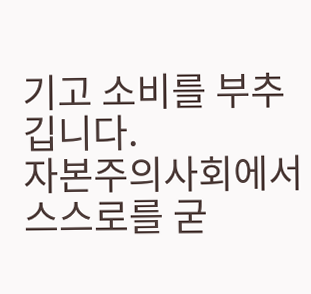기고 소비를 부추깁니다.
자본주의사회에서 스스로를 굳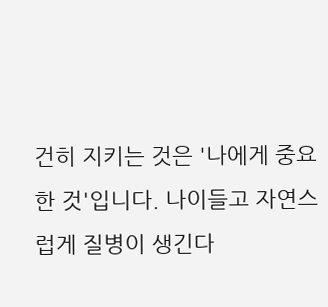건히 지키는 것은 '나에게 중요한 것'입니다. 나이들고 자연스럽게 질병이 생긴다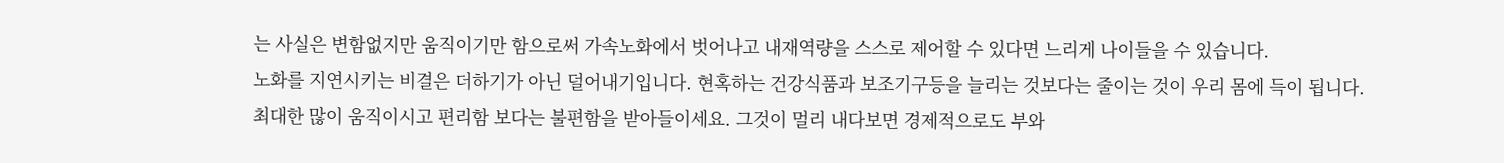는 사실은 변함없지만 움직이기만 함으로써 가속노화에서 벗어나고 내재역량을 스스로 제어할 수 있다면 느리게 나이들을 수 있습니다.
노화를 지연시키는 비결은 더하기가 아닌 덜어내기입니다. 현혹하는 건강식품과 보조기구등을 늘리는 것보다는 줄이는 것이 우리 몸에 득이 됩니다. 최대한 많이 움직이시고 편리함 보다는 불편함을 받아들이세요. 그것이 멀리 내다보면 경제적으로도 부와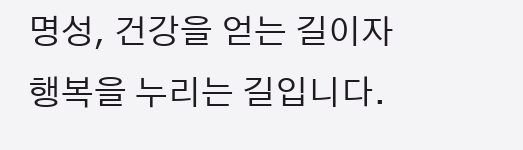명성, 건강을 얻는 길이자 행복을 누리는 길입니다.